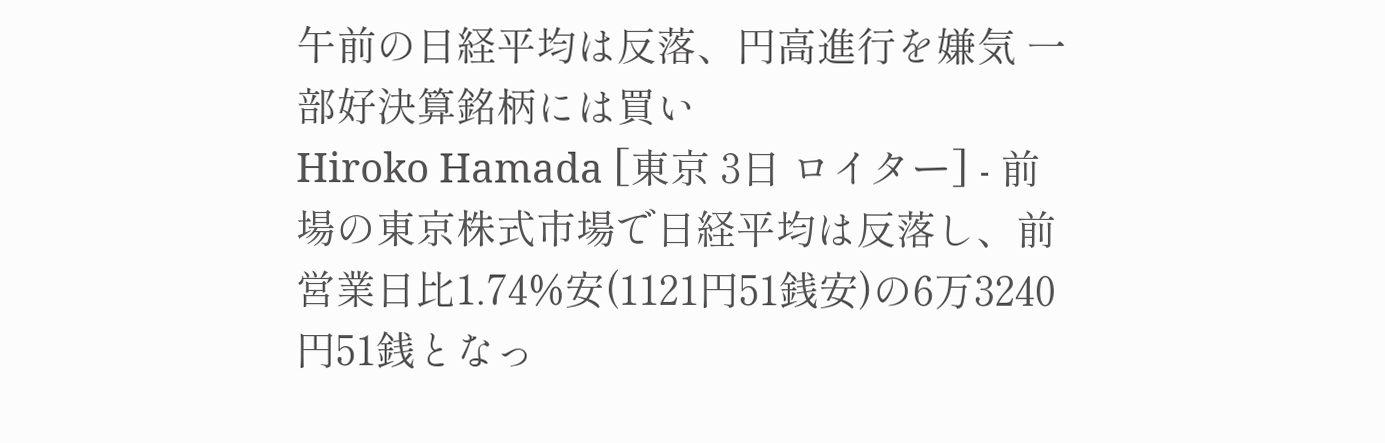午前の日経平均は反落、円高進行を嫌気 一部好決算銘柄には買い
Hiroko Hamada [東京 3日 ロイター] - 前場の東京株式市場で日経平均は反落し、前営業日比1.74%安(1121円51銭安)の6万3240円51銭となっ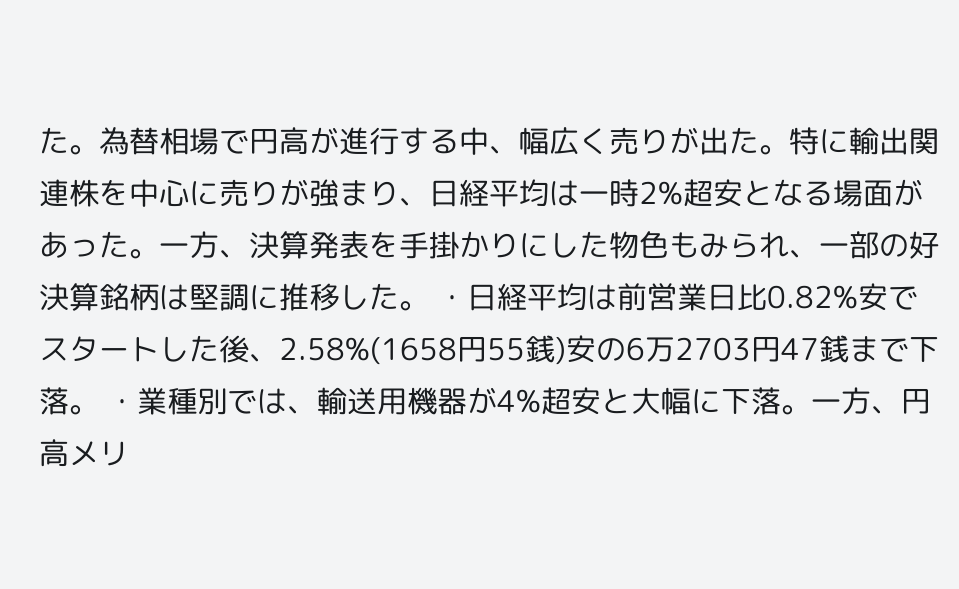た。為替相場で円高が進行する中、幅広く売りが出た。特に輸出関連株を中心に売りが強まり、日経平均は一時2%超安となる場面があった。一方、決算発表を手掛かりにした物色もみられ、一部の好決算銘柄は堅調に推移した。 ・日経平均は前営業日比0.82%安でスタートした後、2.58%(1658円55銭)安の6万2703円47銭まで下落。 ・業種別では、輸送用機器が4%超安と大幅に下落。一方、円高メリ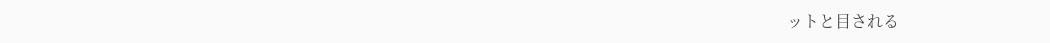ットと目される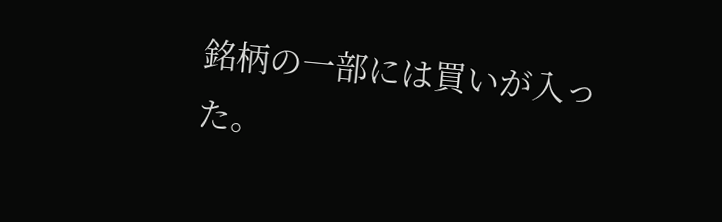銘柄の一部には買いが入った。